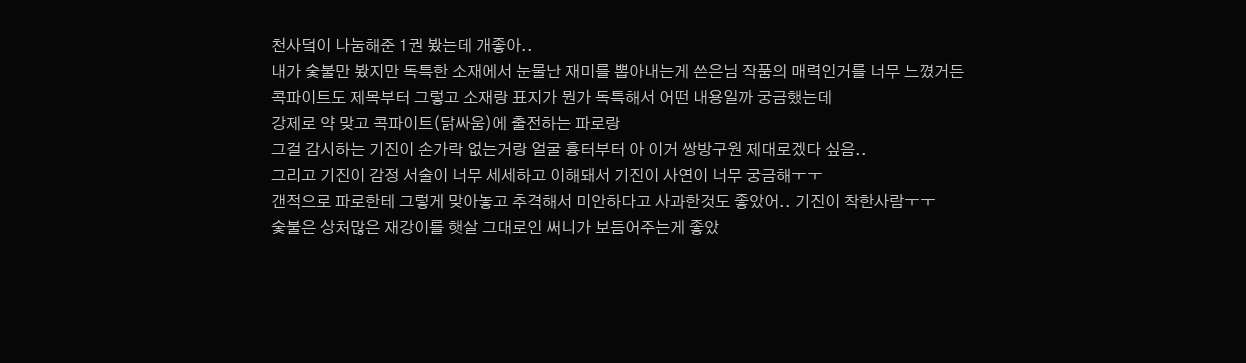천사덬이 나눔해준 1권 봤는데 개좋아..
내가 숯불만 봤지만 독특한 소재에서 눈물난 재미를 뽑아내는게 쓴은님 작품의 매력인거를 너무 느꼈거든
콕파이트도 제목부터 그렇고 소재랑 표지가 뭔가 독특해서 어떤 내용일까 궁금했는데
강제로 약 맞고 콕파이트(닭싸움)에 출전하는 파로랑
그걸 감시하는 기진이 손가락 없는거랑 얼굴 흉터부터 아 이거 쌍방구원 제대로겠다 싶음..
그리고 기진이 감정 서술이 너무 세세하고 이해돼서 기진이 사연이 너무 궁금해ㅜㅜ
갠적으로 파로한테 그렇게 맞아놓고 추격해서 미안하다고 사과한것도 좋았어.. 기진이 착한사람ㅜㅜ
숯불은 상처많은 재강이를 햇살 그대로인 써니가 보듬어주는게 좋았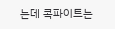는데 콕파이트는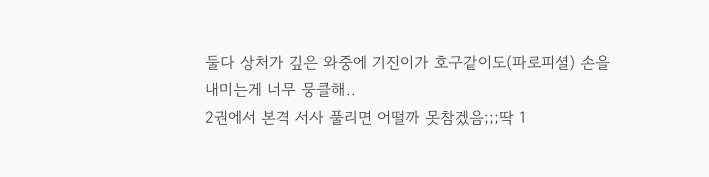둘다 상처가 깊은 와중에 기진이가 호구같이도(파로피셜) 손을 내미는게 너무 뭉클해..
2권에서 본격 서사 풀리면 어떨까 못참겠음;;;딱 1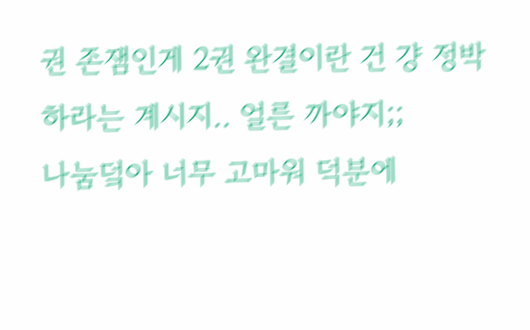권 존잼인게 2권 완결이란 건 걍 정박하라는 계시지.. 얼른 까야지;;
나눔덬아 너무 고마워 덕분에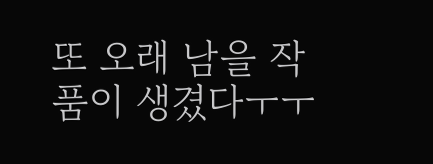또 오래 남을 작품이 생겼다ㅜㅜ